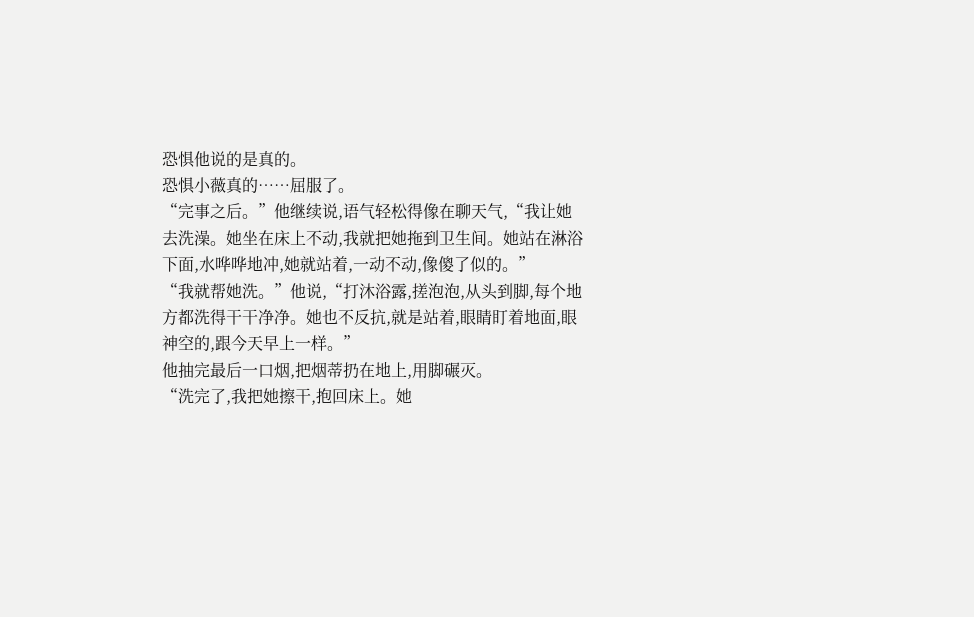恐惧他说的是真的。
恐惧小薇真的……屈服了。
“完事之后。”他继续说,语气轻松得像在聊天气,“我让她去洗澡。她坐在床上不动,我就把她拖到卫生间。她站在淋浴下面,水哗哗地冲,她就站着,一动不动,像傻了似的。”
“我就帮她洗。”他说,“打沐浴露,搓泡泡,从头到脚,每个地方都洗得干干净净。她也不反抗,就是站着,眼睛盯着地面,眼神空的,跟今天早上一样。”
他抽完最后一口烟,把烟蒂扔在地上,用脚碾灭。
“洗完了,我把她擦干,抱回床上。她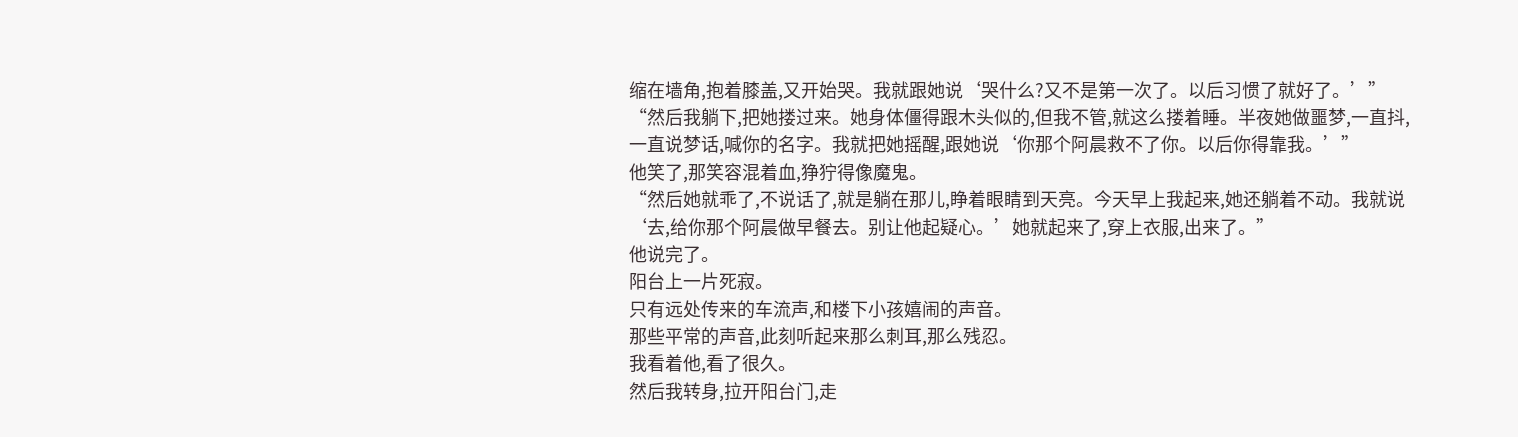缩在墙角,抱着膝盖,又开始哭。我就跟她说‘哭什么?又不是第一次了。以后习惯了就好了。’”
“然后我躺下,把她搂过来。她身体僵得跟木头似的,但我不管,就这么搂着睡。半夜她做噩梦,一直抖,一直说梦话,喊你的名字。我就把她摇醒,跟她说‘你那个阿晨救不了你。以后你得靠我。’”
他笑了,那笑容混着血,狰狞得像魔鬼。
“然后她就乖了,不说话了,就是躺在那儿,睁着眼睛到天亮。今天早上我起来,她还躺着不动。我就说‘去,给你那个阿晨做早餐去。别让他起疑心。’她就起来了,穿上衣服,出来了。”
他说完了。
阳台上一片死寂。
只有远处传来的车流声,和楼下小孩嬉闹的声音。
那些平常的声音,此刻听起来那么刺耳,那么残忍。
我看着他,看了很久。
然后我转身,拉开阳台门,走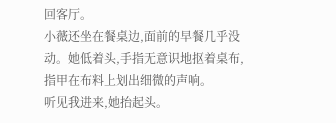回客厅。
小薇还坐在餐桌边,面前的早餐几乎没动。她低着头,手指无意识地抠着桌布,指甲在布料上划出细微的声响。
听见我进来,她抬起头。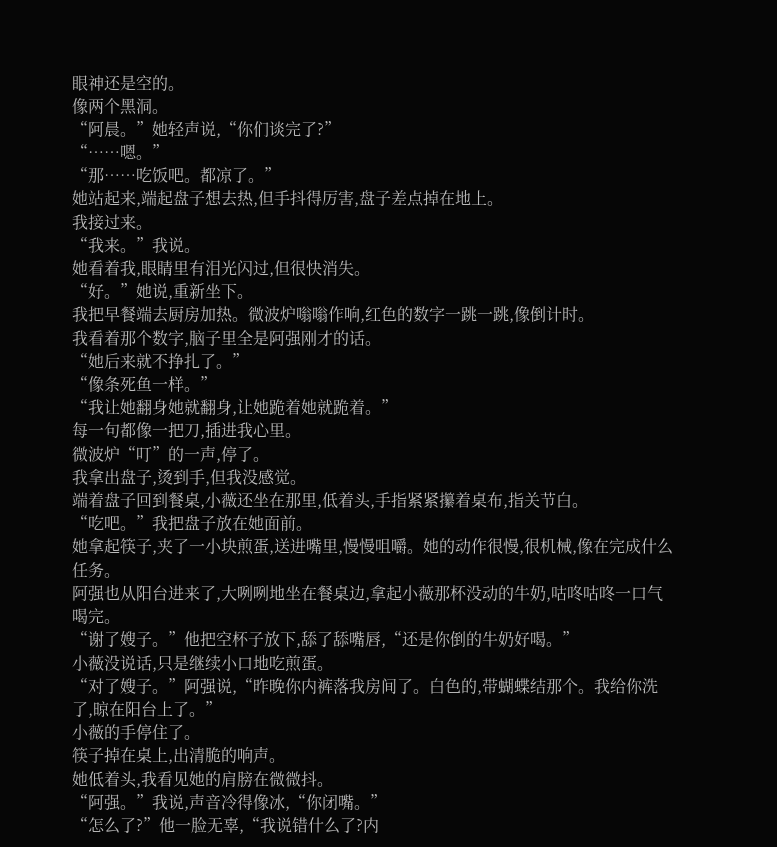眼神还是空的。
像两个黑洞。
“阿晨。”她轻声说,“你们谈完了?”
“……嗯。”
“那……吃饭吧。都凉了。”
她站起来,端起盘子想去热,但手抖得厉害,盘子差点掉在地上。
我接过来。
“我来。”我说。
她看着我,眼睛里有泪光闪过,但很快消失。
“好。”她说,重新坐下。
我把早餐端去厨房加热。微波炉嗡嗡作响,红色的数字一跳一跳,像倒计时。
我看着那个数字,脑子里全是阿强刚才的话。
“她后来就不挣扎了。”
“像条死鱼一样。”
“我让她翻身她就翻身,让她跪着她就跪着。”
每一句都像一把刀,插进我心里。
微波炉“叮”的一声,停了。
我拿出盘子,烫到手,但我没感觉。
端着盘子回到餐桌,小薇还坐在那里,低着头,手指紧紧攥着桌布,指关节白。
“吃吧。”我把盘子放在她面前。
她拿起筷子,夹了一小块煎蛋,送进嘴里,慢慢咀嚼。她的动作很慢,很机械,像在完成什么任务。
阿强也从阳台进来了,大咧咧地坐在餐桌边,拿起小薇那杯没动的牛奶,咕咚咕咚一口气喝完。
“谢了嫂子。”他把空杯子放下,舔了舔嘴唇,“还是你倒的牛奶好喝。”
小薇没说话,只是继续小口地吃煎蛋。
“对了嫂子。”阿强说,“昨晚你内裤落我房间了。白色的,带蝴蝶结那个。我给你洗了,晾在阳台上了。”
小薇的手停住了。
筷子掉在桌上,出清脆的响声。
她低着头,我看见她的肩膀在微微抖。
“阿强。”我说,声音冷得像冰,“你闭嘴。”
“怎么了?”他一脸无辜,“我说错什么了?内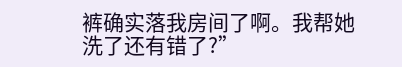裤确实落我房间了啊。我帮她洗了还有错了?”